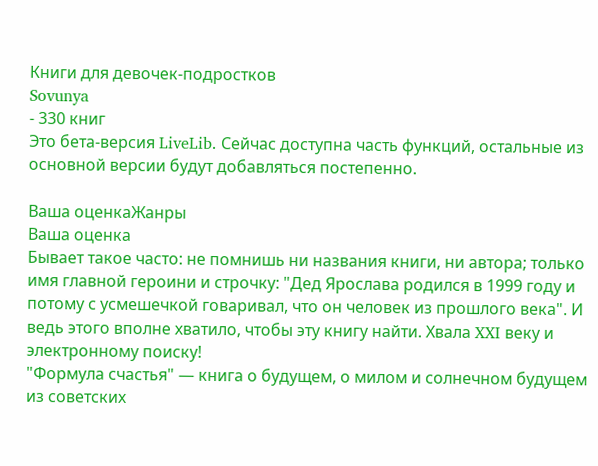Книги для девочек-подростков
Sovunya
- 330 книг
Это бета-версия LiveLib. Сейчас доступна часть функций, остальные из основной версии будут добавляться постепенно.

Ваша оценкаЖанры
Ваша оценка
Бывает такое часто: не помнишь ни названия книги, ни автора; только имя главной героини и строчку: "Дед Ярослава родился в 1999 году и потому с усмешечкой говаривал, что он человек из прошлого века". И ведь этого вполне хватило, чтобы эту книгу найти. Хвала XXI веку и электронному поиску!
"Формула счастья" — книга о будущем, о милом и солнечном будущем из советских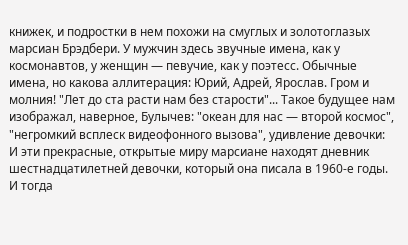книжек, и подростки в нем похожи на смуглых и золотоглазых марсиан Брэдбери. У мужчин здесь звучные имена, как у космонавтов, у женщин — певучие, как у поэтесс. Обычные имена, но какова аллитерация: Юрий, Адрей, Ярослав. Гром и молния! "Лет до ста расти нам без старости"... Такое будущее нам изображал, наверное, Булычев: "океан для нас — второй космос", "негромкий всплеск видеофонного вызова", удивление девочки:
И эти прекрасные, открытые миру марсиане находят дневник шестнадцатилетней девочки, который она писала в 1960-е годы. И тогда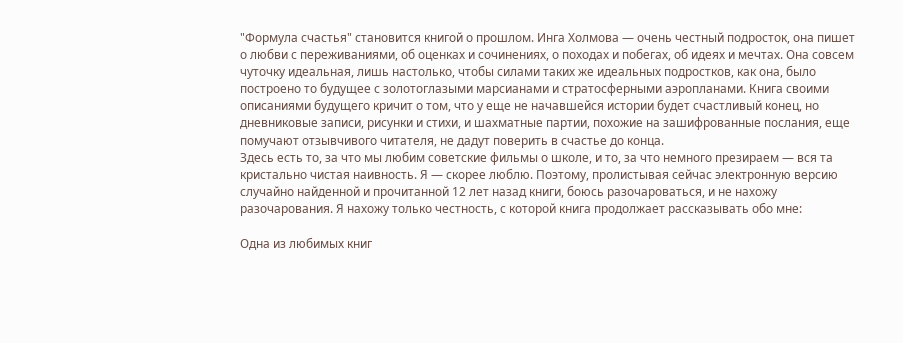"Формула счастья" становится книгой о прошлом. Инга Холмова — очень честный подросток, она пишет о любви с переживаниями, об оценках и сочинениях, о походах и побегах, об идеях и мечтах. Она совсем чуточку идеальная, лишь настолько, чтобы силами таких же идеальных подростков, как она, было построено то будущее с золотоглазыми марсианами и стратосферными аэропланами. Книга своими описаниями будущего кричит о том, что у еще не начавшейся истории будет счастливый конец, но дневниковые записи, рисунки и стихи, и шахматные партии, похожие на зашифрованные послания, еще помучают отзывчивого читателя, не дадут поверить в счастье до конца.
Здесь есть то, за что мы любим советские фильмы о школе, и то, за что немного презираем — вся та кристально чистая наивность. Я — скорее люблю. Поэтому, пролистывая сейчас электронную версию случайно найденной и прочитанной 12 лет назад книги, боюсь разочароваться, и не нахожу разочарования. Я нахожу только честность, с которой книга продолжает рассказывать обо мне:

Одна из любимых книг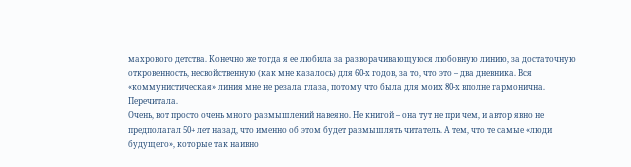махрового детства. Конечно же тогда я ее любила за разворачивающуюся любовную линию, за достаточную откровенность, несвойственную (как мне казалось) для 60-х годов, за то, что это – два дневника. Вся «коммунистическая» линия мне не резала глаза, потому что была для моих 80-х вполне гармонична.
Перечитала.
Очень, вот просто очень много размышлений навеяно. Не книгой – она тут не при чем, и автор явно не предполагал 50+ лет назад, что именно об этом будет размышлять читатель. А тем, что те самые «люди будущего», которые так наивно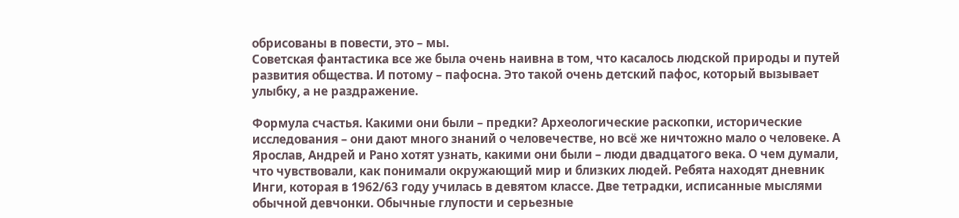обрисованы в повести, это – мы.
Советская фантастика все же была очень наивна в том, что касалось людской природы и путей развития общества. И потому – пафосна. Это такой очень детский пафос, который вызывает улыбку, а не раздражение.

Формула счастья. Какими они были – предки? Археологические раскопки, исторические исследования – они дают много знаний о человечестве, но всё же ничтожно мало о человеке. А Ярослав, Андрей и Рано хотят узнать, какими они были – люди двадцатого века. О чем думали, что чувствовали, как понимали окружающий мир и близких людей. Ребята находят дневник Инги, которая в 1962/63 году училась в девятом классе. Две тетрадки, исписанные мыслями обычной девчонки. Обычные глупости и серьезные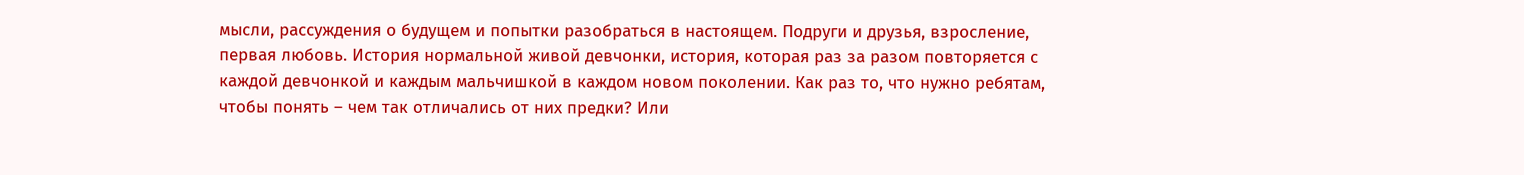мысли, рассуждения о будущем и попытки разобраться в настоящем. Подруги и друзья, взросление, первая любовь. История нормальной живой девчонки, история, которая раз за разом повторяется с каждой девчонкой и каждым мальчишкой в каждом новом поколении. Как раз то, что нужно ребятам, чтобы понять – чем так отличались от них предки? Или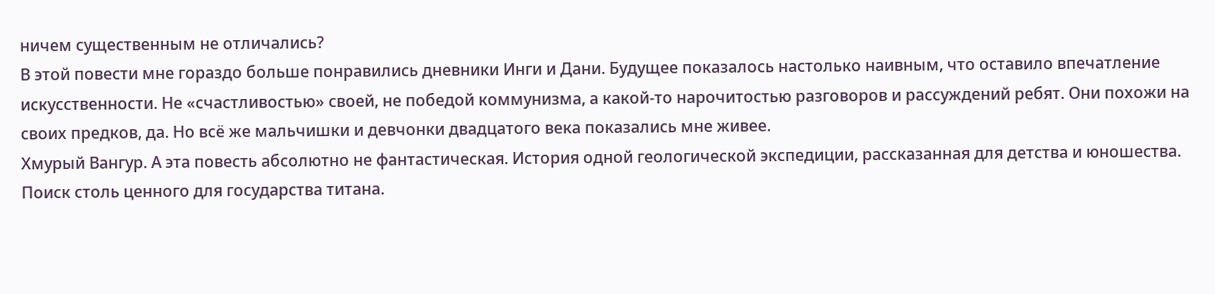ничем существенным не отличались?
В этой повести мне гораздо больше понравились дневники Инги и Дани. Будущее показалось настолько наивным, что оставило впечатление искусственности. Не «счастливостью» своей, не победой коммунизма, а какой-то нарочитостью разговоров и рассуждений ребят. Они похожи на своих предков, да. Но всё же мальчишки и девчонки двадцатого века показались мне живее.
Хмурый Вангур. А эта повесть абсолютно не фантастическая. История одной геологической экспедиции, рассказанная для детства и юношества. Поиск столь ценного для государства титана.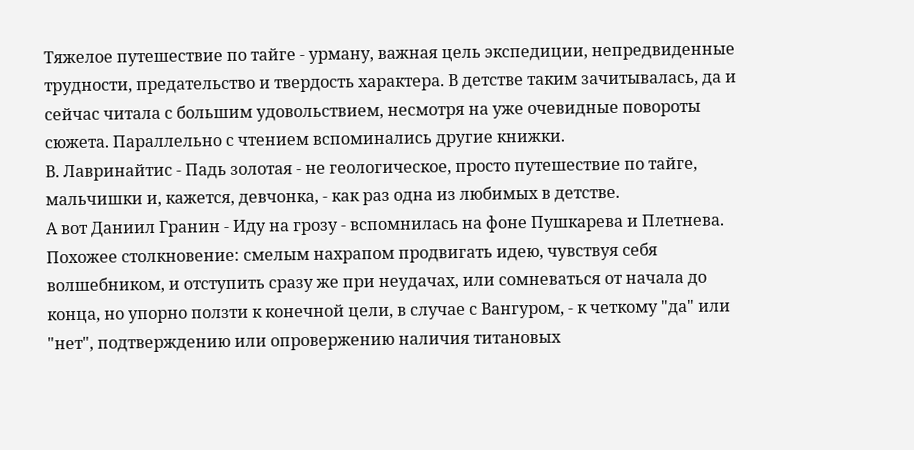Тяжелое путешествие по тайге - урману, важная цель экспедиции, непредвиденные трудности, предательство и твердость характера. В детстве таким зачитывалась, да и сейчас читала с большим удовольствием, несмотря на уже очевидные повороты сюжета. Параллельно с чтением вспоминались другие книжки.
В. Лавринайтис - Падь золотая - не геологическое, просто путешествие по тайге, мальчишки и, кажется, девчонка, - как раз одна из любимых в детстве.
А вот Даниил Гранин - Иду на грозу - вспомнилась на фоне Пушкарева и Плетнева. Похожее столкновение: смелым нахрапом продвигать идею, чувствуя себя волшебником, и отступить сразу же при неудачах, или сомневаться от начала до конца, но упорно ползти к конечной цели, в случае с Вангуром, - к четкому "да" или "нет", подтверждению или опровержению наличия титановых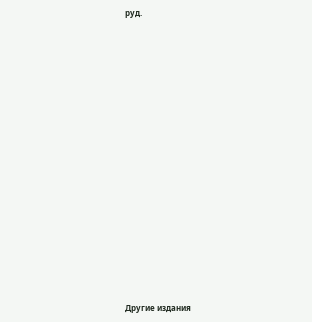руд.

















Другие издания